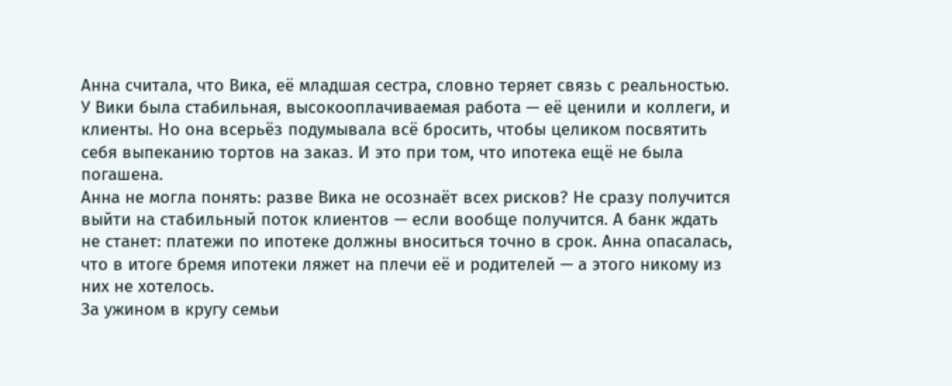Анна считала, что Вика, её младшая сестра, словно теряет связь с реальностью. У Вики была стабильная, высокооплачиваемая работа — её ценили и коллеги, и клиенты. Но она всерьёз подумывала всё бросить, чтобы целиком посвятить себя выпеканию тортов на заказ. И это при том, что ипотека ещё не была погашена.
Анна не могла понять: разве Вика не осознаёт всех рисков? Не сразу получится выйти на стабильный поток клиентов — если вообще получится. А банк ждать не станет: платежи по ипотеке должны вноситься точно в срок. Анна опасалась, что в итоге бремя ипотеки ляжет на плечи её и родителей — а этого никому из них не хотелось.
За ужином в кругу семьи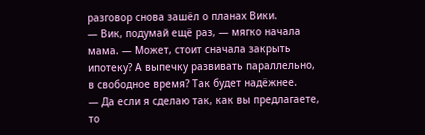разговор снова зашёл о планах Вики.
— Вик, подумай ещё раз, — мягко начала мама. — Может, стоит сначала закрыть ипотеку? А выпечку развивать параллельно, в свободное время? Так будет надёжнее.
— Да если я сделаю так, как вы предлагаете, то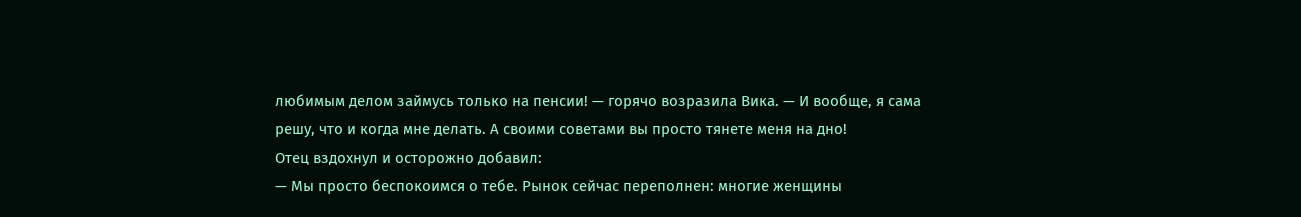любимым делом займусь только на пенсии! — горячо возразила Вика. — И вообще, я сама решу, что и когда мне делать. А своими советами вы просто тянете меня на дно!
Отец вздохнул и осторожно добавил:
— Мы просто беспокоимся о тебе. Рынок сейчас переполнен: многие женщины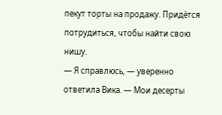пекут торты на продажу. Придётся потрудиться, чтобы найти свою нишу.
— Я справлюсь, — уверенно ответила Вика. — Мои десерты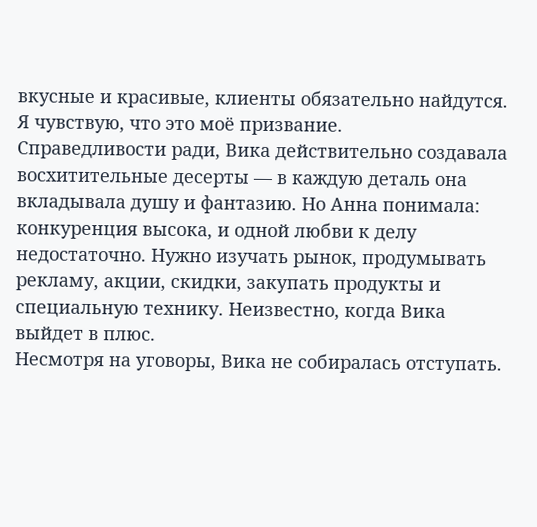вкусные и красивые, клиенты обязательно найдутся. Я чувствую, что это моё призвание.
Справедливости ради, Вика действительно создавала восхитительные десерты — в каждую деталь она вкладывала душу и фантазию. Но Анна понимала: конкуренция высока, и одной любви к делу недостаточно. Нужно изучать рынок, продумывать рекламу, акции, скидки, закупать продукты и специальную технику. Неизвестно, когда Вика выйдет в плюс.
Несмотря на уговоры, Вика не собиралась отступать.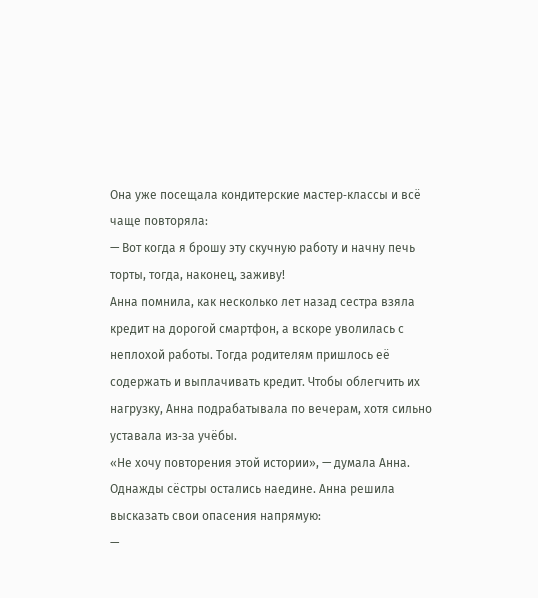Она уже посещала кондитерские мастер‑классы и всё чаще повторяла:
— Вот когда я брошу эту скучную работу и начну печь торты, тогда, наконец, заживу!
Анна помнила, как несколько лет назад сестра взяла кредит на дорогой смартфон, а вскоре уволилась с неплохой работы. Тогда родителям пришлось её содержать и выплачивать кредит. Чтобы облегчить их нагрузку, Анна подрабатывала по вечерам, хотя сильно уставала из‑за учёбы.
«Не хочу повторения этой истории», — думала Анна.
Однажды сёстры остались наедине. Анна решила высказать свои опасения напрямую:
—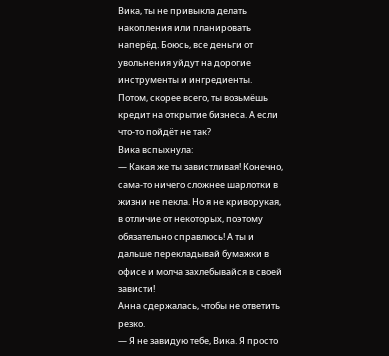Вика, ты не привыкла делать накопления или планировать наперёд. Боюсь, все деньги от увольнения уйдут на дорогие инструменты и ингредиенты. Потом, скорее всего, ты возьмёшь кредит на открытие бизнеса. А если что‑то пойдёт не так?
Вика вспыхнула:
— Какая же ты завистливая! Конечно, сама‑то ничего сложнее шарлотки в жизни не пекла. Но я не криворукая, в отличие от некоторых, поэтому обязательно справлюсь! А ты и дальше перекладывай бумажки в офисе и молча захлебывайся в своей зависти!
Анна сдержалась, чтобы не ответить резко.
— Я не завидую тебе, Вика. Я просто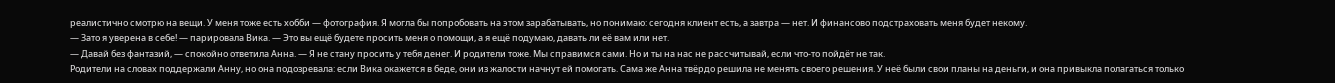реалистично смотрю на вещи. У меня тоже есть хобби — фотография. Я могла бы попробовать на этом зарабатывать, но понимаю: сегодня клиент есть, а завтра — нет. И финансово подстраховать меня будет некому.
— Зато я уверена в себе! — парировала Вика. — Это вы ещё будете просить меня о помощи, а я ещё подумаю, давать ли её вам или нет.
— Давай без фантазий, — спокойно ответила Анна. — Я не стану просить у тебя денег. И родители тоже. Мы справимся сами. Но и ты на нас не рассчитывай, если что‑то пойдёт не так.
Родители на словах поддержали Анну, но она подозревала: если Вика окажется в беде, они из жалости начнут ей помогать. Сама же Анна твёрдо решила не менять своего решения. У неё были свои планы на деньги, и она привыкла полагаться только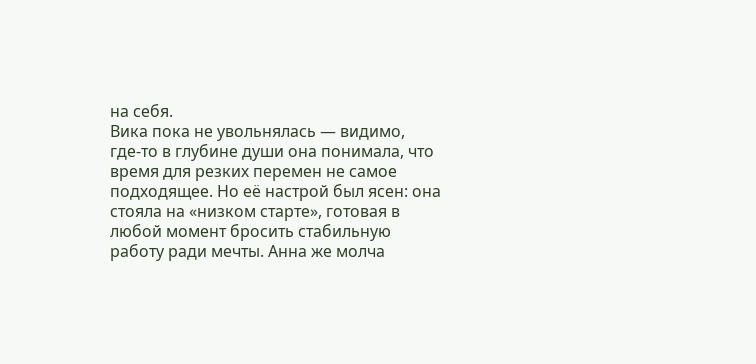на себя.
Вика пока не увольнялась — видимо, где‑то в глубине души она понимала, что время для резких перемен не самое подходящее. Но её настрой был ясен: она стояла на «низком старте», готовая в любой момент бросить стабильную работу ради мечты. Анна же молча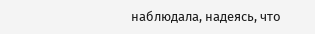наблюдала, надеясь, что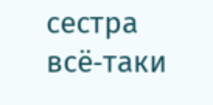сестра всё‑таки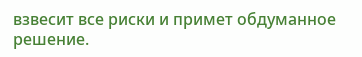взвесит все риски и примет обдуманное решение.